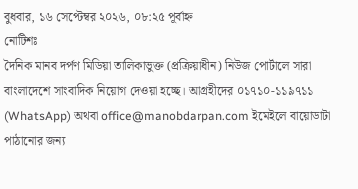বুধবার, ১৬ সেপ্টেম্বর ২০২৬, ০৮:২৫ পূর্বাহ্ন
নোটিশঃ
দৈনিক মানব দর্পণ মিডিয়া তালিকাভুক্ত (প্রক্রিয়াধীন) নিউজ পোর্টালে সারা বাংলাদেশে সাংবাদিক নিয়োগ দেওয়া হচ্ছে। আগ্রহীদের ০১৭১০-১১৯৭১১ (WhatsApp) অথবা office@manobdarpan.com ইমেইলে বায়োডাটা পাঠানোর জন্য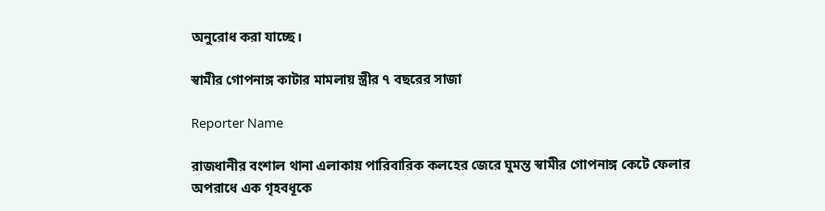অনুরোধ করা যাচ্ছে।

স্বামীর গোপনাঙ্গ কাটার মামলায় স্ত্রীর ৭ বছরের সাজা

Reporter Name

রাজধানীর বংশাল থানা এলাকায় পারিবারিক কলহের জেরে ঘুমন্ত স্বামীর গোপনাঙ্গ কেটে ফেলার অপরাধে এক গৃহবধূকে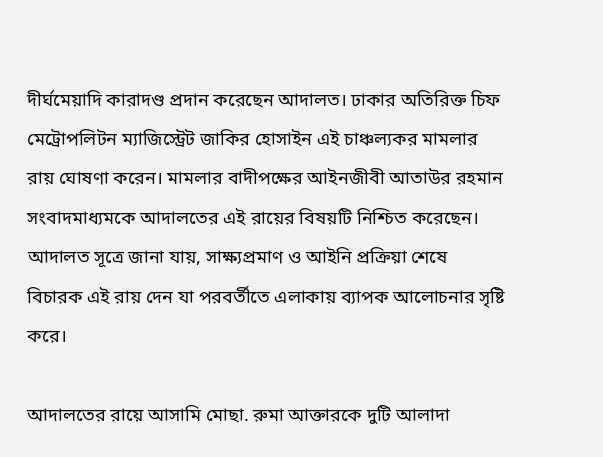দীর্ঘমেয়াদি কারাদণ্ড প্রদান করেছেন আদালত। ঢাকার অতিরিক্ত চিফ মেট্রোপলিটন ম্যাজিস্ট্রেট জাকির হোসাইন এই চাঞ্চল্যকর মামলার রায় ঘোষণা করেন। মামলার বাদীপক্ষের আইনজীবী আতাউর রহমান সংবাদমাধ্যমকে আদালতের এই রায়ের বিষয়টি নিশ্চিত করেছেন। আদালত সূত্রে জানা যায়, সাক্ষ্যপ্রমাণ ও আইনি প্রক্রিয়া শেষে বিচারক এই রায় দেন যা পরবর্তীতে এলাকায় ব্যাপক আলোচনার সৃষ্টি করে।

আদালতের রায়ে আসামি মোছা. রুমা আক্তারকে দুটি আলাদা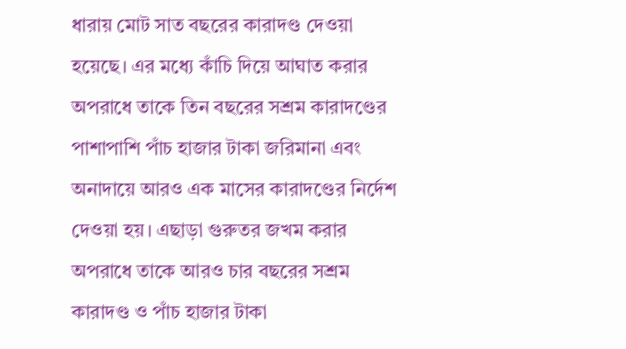ধারায় মোট সাত বছরের কারাদণ্ড দেওয়া হয়েছে। এর মধ্যে কাঁচি দিয়ে আঘাত করার অপরাধে তাকে তিন বছরের সশ্রম কারাদণ্ডের পাশাপাশি পাঁচ হাজার টাকা জরিমানা এবং অনাদায়ে আরও এক মাসের কারাদণ্ডের নির্দেশ দেওয়া হয়। এছাড়া গুরুতর জখম করার অপরাধে তাকে আরও চার বছরের সশ্রম কারাদণ্ড ও পাঁচ হাজার টাকা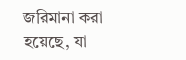জরিমানা করা হয়েছে, যা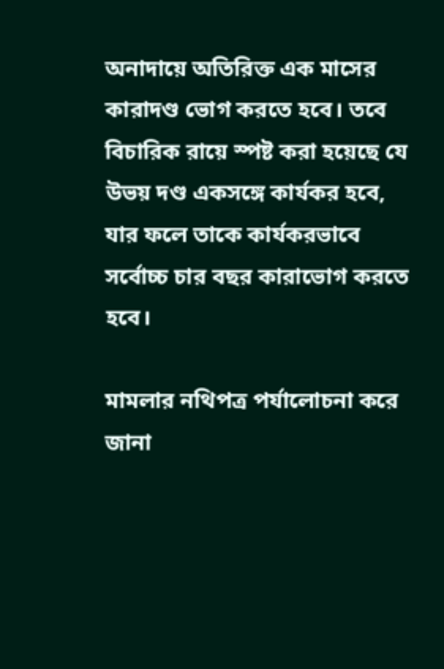অনাদায়ে অতিরিক্ত এক মাসের কারাদণ্ড ভোগ করতে হবে। তবে বিচারিক রায়ে স্পষ্ট করা হয়েছে যে উভয় দণ্ড একসঙ্গে কার্যকর হবে, যার ফলে তাকে কার্যকরভাবে সর্বোচ্চ চার বছর কারাভোগ করতে হবে।

মামলার নথিপত্র পর্যালোচনা করে জানা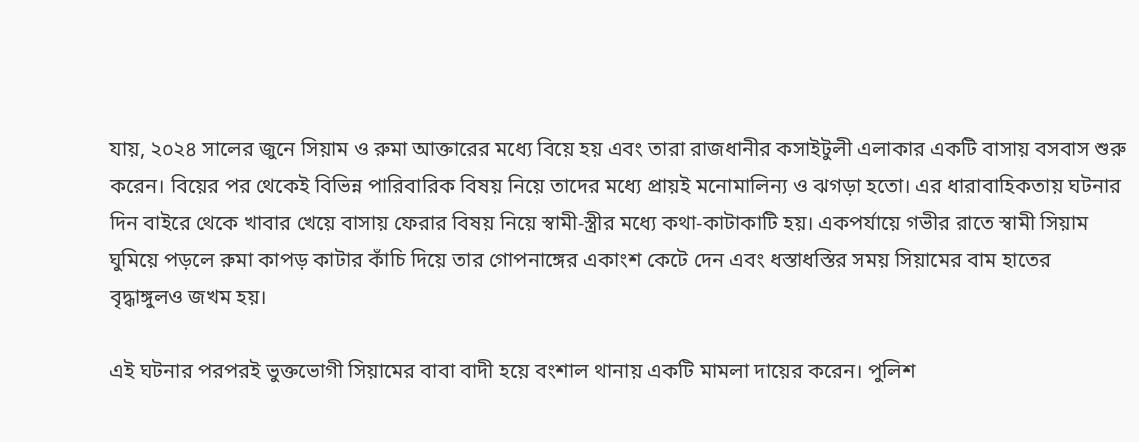যায়, ২০২৪ সালের জুনে সিয়াম ও রুমা আক্তারের মধ্যে বিয়ে হয় এবং তারা রাজধানীর কসাইটুলী এলাকার একটি বাসায় বসবাস শুরু করেন। বিয়ের পর থেকেই বিভিন্ন পারিবারিক বিষয় নিয়ে তাদের মধ্যে প্রায়ই মনোমালিন্য ও ঝগড়া হতো। এর ধারাবাহিকতায় ঘটনার দিন বাইরে থেকে খাবার খেয়ে বাসায় ফেরার বিষয় নিয়ে স্বামী-স্ত্রীর মধ্যে কথা-কাটাকাটি হয়। একপর্যায়ে গভীর রাতে স্বামী সিয়াম ঘুমিয়ে পড়লে রুমা কাপড় কাটার কাঁচি দিয়ে তার গোপনাঙ্গের একাংশ কেটে দেন এবং ধস্তাধস্তির সময় সিয়ামের বাম হাতের বৃদ্ধাঙ্গুলও জখম হয়।

এই ঘটনার পরপরই ভুক্তভোগী সিয়ামের বাবা বাদী হয়ে বংশাল থানায় একটি মামলা দায়ের করেন। পুলিশ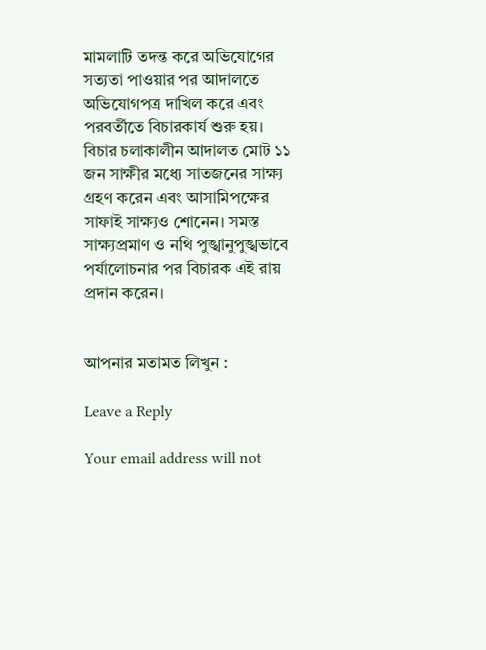মামলাটি তদন্ত করে অভিযোগের সত্যতা পাওয়ার পর আদালতে অভিযোগপত্র দাখিল করে এবং পরবর্তীতে বিচারকার্য শুরু হয়। বিচার চলাকালীন আদালত মোট ১১ জন সাক্ষীর মধ্যে সাতজনের সাক্ষ্য গ্রহণ করেন এবং আসামিপক্ষের সাফাই সাক্ষ্যও শোনেন। সমস্ত সাক্ষ্যপ্রমাণ ও নথি পুঙ্খানুপুঙ্খভাবে পর্যালোচনার পর বিচারক এই রায় প্রদান করেন।


আপনার মতামত লিখুন :

Leave a Reply

Your email address will not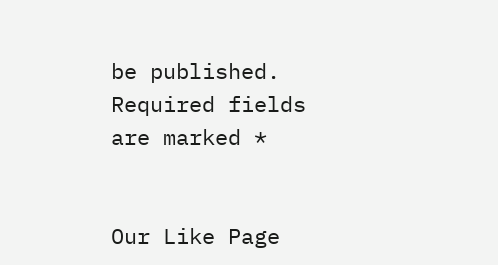be published. Required fields are marked *


Our Like Page